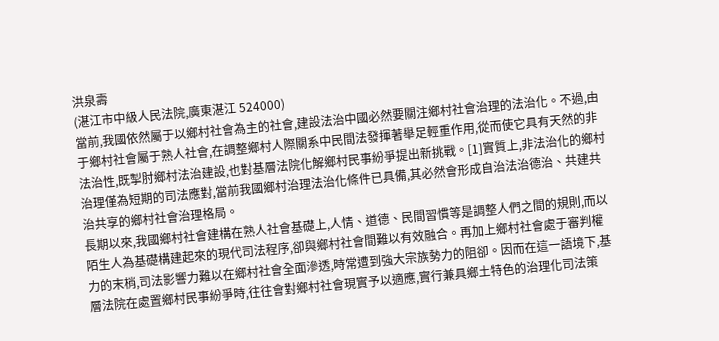洪泉壽
(湛江市中級人民法院,廣東湛江 524000)
當前,我國依然屬于以鄉村社會為主的社會,建設法治中國必然要關注鄉村社會治理的法治化。不過,由于鄉村社會屬于熟人社會,在調整鄉村人際關系中民間法發揮著舉足輕重作用,從而使它具有天然的非法治性,既掣肘鄉村法治建設,也對基層法院化解鄉村民事紛爭提出新挑戰。[1]實質上,非法治化的鄉村治理僅為短期的司法應對,當前我國鄉村治理法治化條件已具備,其必然會形成自治法治德治、共建共治共享的鄉村社會治理格局。
長期以來,我國鄉村社會建構在熟人社會基礎上,人情、道德、民間習慣等是調整人們之間的規則,而以陌生人為基礎構建起來的現代司法程序,卻與鄉村社會間難以有效融合。再加上鄉村社會處于審判權力的末梢,司法影響力難以在鄉村社會全面滲透,時常遭到強大宗族勢力的阻卻。因而在這一語境下,基層法院在處置鄉村民事紛爭時,往往會對鄉村社會現實予以適應,實行兼具鄉土特色的治理化司法策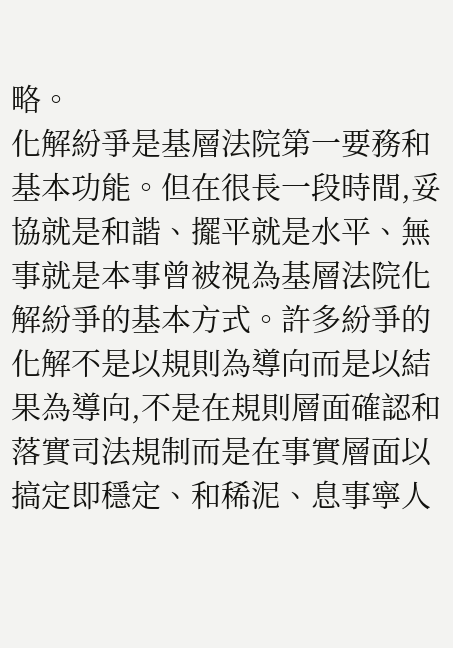略。
化解紛爭是基層法院第一要務和基本功能。但在很長一段時間,妥協就是和諧、擺平就是水平、無事就是本事曾被視為基層法院化解紛爭的基本方式。許多紛爭的化解不是以規則為導向而是以結果為導向,不是在規則層面確認和落實司法規制而是在事實層面以搞定即穩定、和稀泥、息事寧人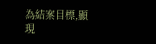為結案目標,顯現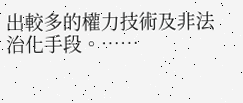出較多的權力技術及非法治化手段。……